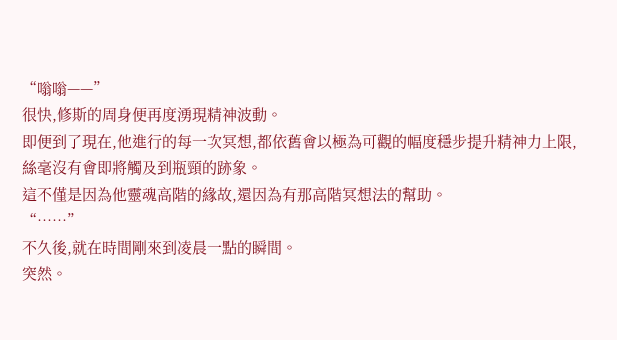“嗡嗡——”
很快,修斯的周身便再度湧現精神波動。
即便到了現在,他進行的每一次冥想,都依舊會以極為可觀的幅度穩步提升精神力上限,絲毫沒有會即將觸及到瓶頸的跡象。
這不僅是因為他靈魂高階的緣故,還因為有那高階冥想法的幫助。
“……”
不久後,就在時間剛來到凌晨一點的瞬間。
突然。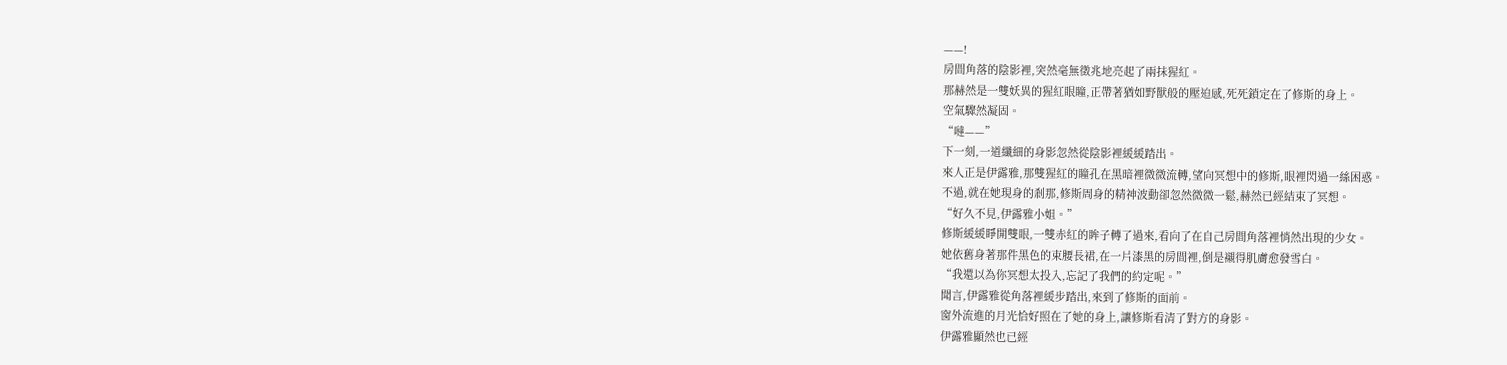——!
房間角落的陰影裡,突然毫無徵兆地亮起了兩抹猩紅。
那赫然是一雙妖異的猩紅眼瞳,正帶著猶如野獸般的壓迫感,死死鎖定在了修斯的身上。
空氣驟然凝固。
“噠——”
下一刻,一道纖細的身影忽然從陰影裡緩緩踏出。
來人正是伊露雅,那雙猩紅的瞳孔在黑暗裡微微流轉,望向冥想中的修斯,眼裡閃過一絲困惑。
不過,就在她現身的剎那,修斯周身的精神波動卻忽然微微一鬆,赫然已經結束了冥想。
“好久不見,伊露雅小姐。”
修斯緩緩睜開雙眼,一雙赤紅的眸子轉了過來,看向了在自己房間角落裡悄然出現的少女。
她依舊身著那件黑色的束腰長裙,在一片漆黑的房間裡,倒是襯得肌膚愈發雪白。
“我還以為你冥想太投入,忘記了我們的約定呢。”
聞言,伊露雅從角落裡緩步踏出,來到了修斯的面前。
窗外流進的月光恰好照在了她的身上,讓修斯看清了對方的身影。
伊露雅顯然也已經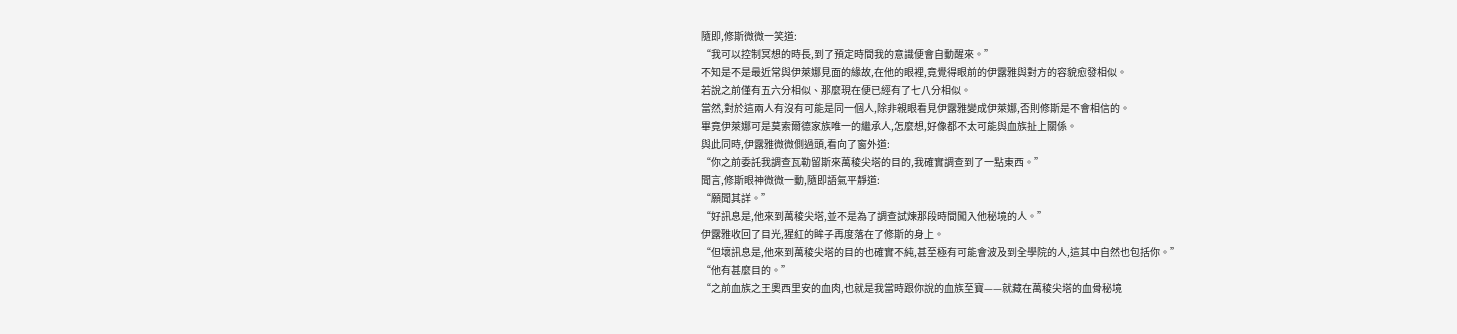隨即,修斯微微一笑道:
“我可以控制冥想的時長,到了預定時間我的意識便會自動醒來。”
不知是不是最近常與伊萊娜見面的緣故,在他的眼裡,竟覺得眼前的伊露雅與對方的容貌愈發相似。
若說之前僅有五六分相似、那麼現在便已經有了七八分相似。
當然,對於這兩人有沒有可能是同一個人,除非親眼看見伊露雅變成伊萊娜,否則修斯是不會相信的。
畢竟伊萊娜可是莫索爾德家族唯一的繼承人,怎麼想,好像都不太可能與血族扯上關係。
與此同時,伊露雅微微側過頭,看向了窗外道:
“你之前委託我調查瓦勒留斯來萬稜尖塔的目的,我確實調查到了一點東西。”
聞言,修斯眼神微微一動,隨即語氣平靜道:
“願聞其詳。”
“好訊息是,他來到萬稜尖塔,並不是為了調查試煉那段時間闖入他秘境的人。”
伊露雅收回了目光,猩紅的眸子再度落在了修斯的身上。
“但壞訊息是,他來到萬稜尖塔的目的也確實不純,甚至極有可能會波及到全學院的人,這其中自然也包括你。”
“他有甚麼目的。”
“之前血族之王奧西里安的血肉,也就是我當時跟你說的血族至寶——就藏在萬稜尖塔的血骨秘境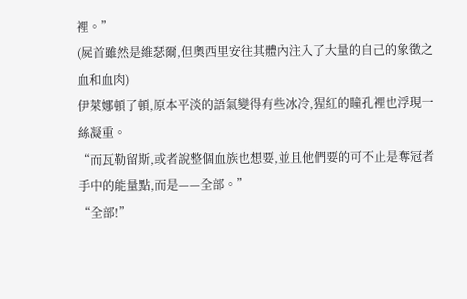裡。”
(屍首雖然是維瑟爾,但奧西里安往其體內注入了大量的自己的象徵之血和血肉)
伊萊娜頓了頓,原本平淡的語氣變得有些冰冷,猩紅的瞳孔裡也浮現一絲凝重。
“而瓦勒留斯,或者說整個血族也想要,並且他們要的可不止是奪冠者手中的能量點,而是——全部。”
“全部!”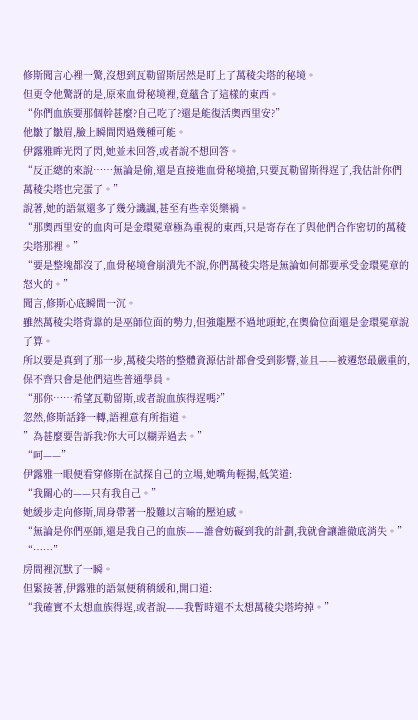修斯聞言心裡一驚,沒想到瓦勒留斯居然是盯上了萬稜尖塔的秘境。
但更令他驚訝的是,原來血骨秘境裡,竟蘊含了這樣的東西。
“你們血族要那個幹甚麼?自己吃了?還是能復活奧西里安?”
他皺了皺眉,臉上瞬間閃過幾種可能。
伊露雅眸光閃了閃,她並未回答,或者說不想回答。
“反正總的來說……無論是偷,還是直接進血骨秘境搶,只要瓦勒留斯得逞了,我估計你們萬稜尖塔也完蛋了。”
說著,她的語氣還多了幾分譏諷,甚至有些幸災樂禍。
“那奧西里安的血肉可是金環冕章極為重視的東西,只是寄存在了與他們合作密切的萬稜尖塔那裡。”
“要是整塊都沒了,血骨秘境會崩潰先不說,你們萬稜尖塔是無論如何都要承受金環冕章的怒火的。”
聞言,修斯心底瞬間一沉。
雖然萬稜尖塔背靠的是巫師位面的勢力,但強龍壓不過地頭蛇,在奧倫位面還是金環冕章說了算。
所以要是真到了那一步,萬稜尖塔的整體資源估計都會受到影響,並且——被遷怒最嚴重的,保不齊只會是他們這些普通學員。
“那你……希望瓦勒留斯,或者說血族得逞嗎?”
忽然,修斯話鋒一轉,語裡意有所指道。
”為甚麼要告訴我?你大可以糊弄過去。”
“呵——”
伊露雅一眼便看穿修斯在試探自己的立場,她嘴角輕揚,低笑道:
“我關心的——只有我自己。”
她緩步走向修斯,周身帶著一股難以言喻的壓迫感。
“無論是你們巫師,還是我自己的血族——誰會妨礙到我的計劃,我就會讓誰徹底消失。”
“……”
房間裡沉默了一瞬。
但緊接著,伊露雅的語氣便稍稍緩和,開口道:
“我確實不太想血族得逞,或者說——我暫時還不太想萬稜尖塔垮掉。”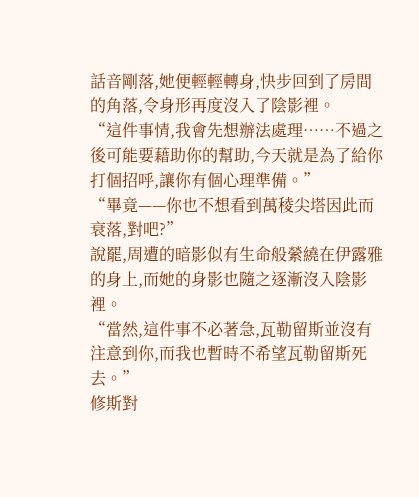話音剛落,她便輕輕轉身,快步回到了房間的角落,令身形再度沒入了陰影裡。
“這件事情,我會先想辦法處理……不過之後可能要藉助你的幫助,今天就是為了給你打個招呼,讓你有個心理準備。”
“畢竟——你也不想看到萬稜尖塔因此而衰落,對吧?”
說罷,周遭的暗影似有生命般縈繞在伊露雅的身上,而她的身影也隨之逐漸沒入陰影裡。
“當然,這件事不必著急,瓦勒留斯並沒有注意到你,而我也暫時不希望瓦勒留斯死去。”
修斯對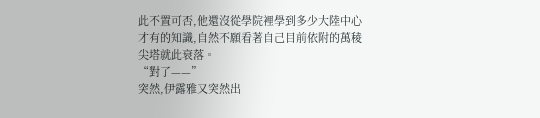此不置可否,他還沒從學院裡學到多少大陸中心才有的知識,自然不願看著自己目前依附的萬稜尖塔就此衰落。
“對了——”
突然,伊露雅又突然出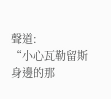聲道:
“小心瓦勒留斯身邊的那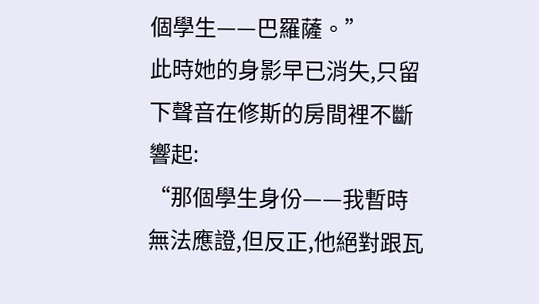個學生——巴羅薩。”
此時她的身影早已消失,只留下聲音在修斯的房間裡不斷響起:
“那個學生身份——我暫時無法應證,但反正,他絕對跟瓦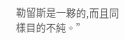勒留斯是一夥的,而且同樣目的不純。”